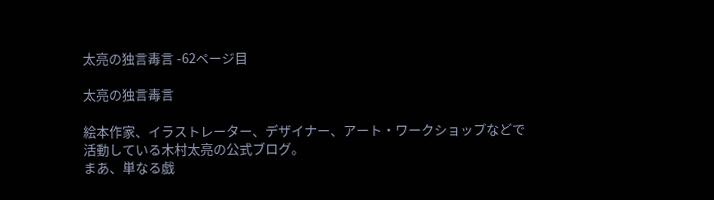太亮の独言毒言 -62ページ目

太亮の独言毒言

絵本作家、イラストレーター、デザイナー、アート・ワークショップなどで
活動している木村太亮の公式ブログ。
まあ、単なる戯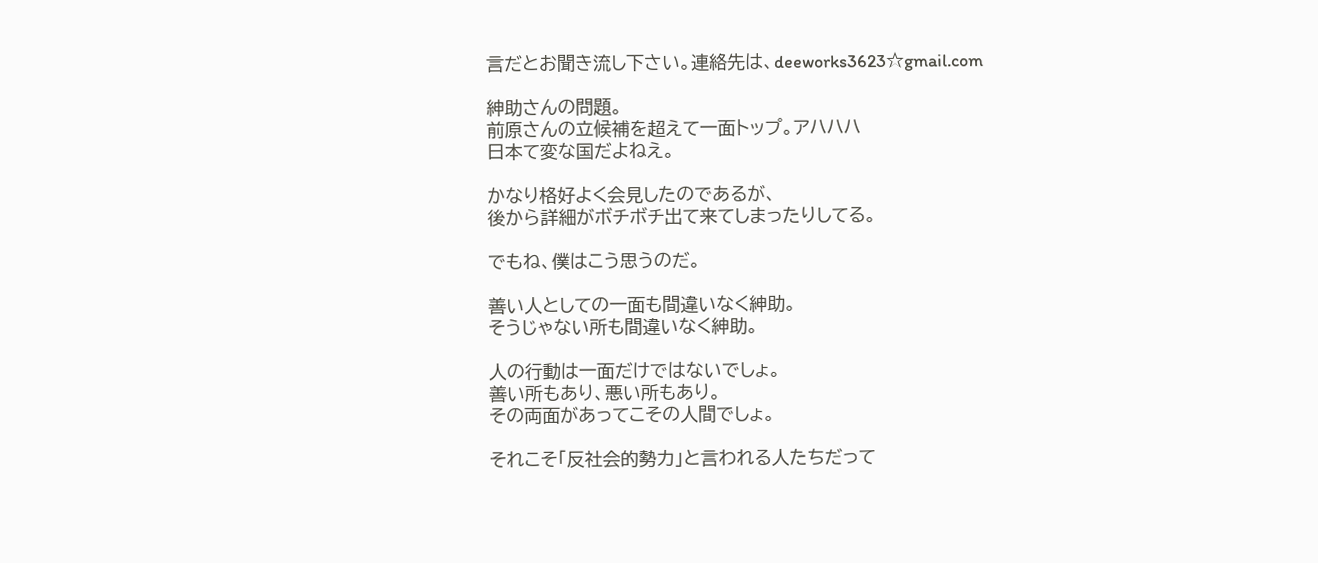言だとお聞き流し下さい。連絡先は、deeworks3623☆gmail.com

紳助さんの問題。
前原さんの立候補を超えて一面トップ。アハハハ
日本て変な国だよねえ。

かなり格好よく会見したのであるが、
後から詳細がボチボチ出て来てしまったりしてる。

でもね、僕はこう思うのだ。

善い人としての一面も間違いなく紳助。
そうじゃない所も間違いなく紳助。

人の行動は一面だけではないでしょ。
善い所もあり、悪い所もあり。
その両面があってこその人間でしょ。

それこそ「反社会的勢力」と言われる人たちだって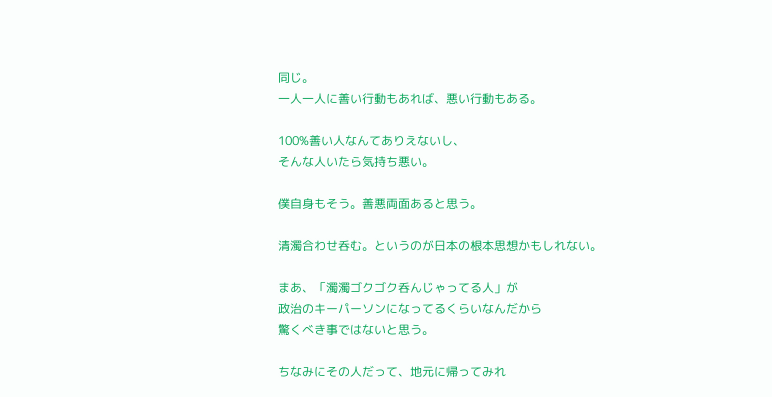同じ。
一人一人に善い行動もあれば、悪い行動もある。

100%善い人なんてありえないし、
そんな人いたら気持ち悪い。

僕自身もそう。善悪両面あると思う。

清濁合わせ呑む。というのが日本の根本思想かもしれない。

まあ、「濁濁ゴクゴク呑んじゃってる人」が
政治のキーパーソンになってるくらいなんだから
驚くべき事ではないと思う。

ちなみにその人だって、地元に帰ってみれ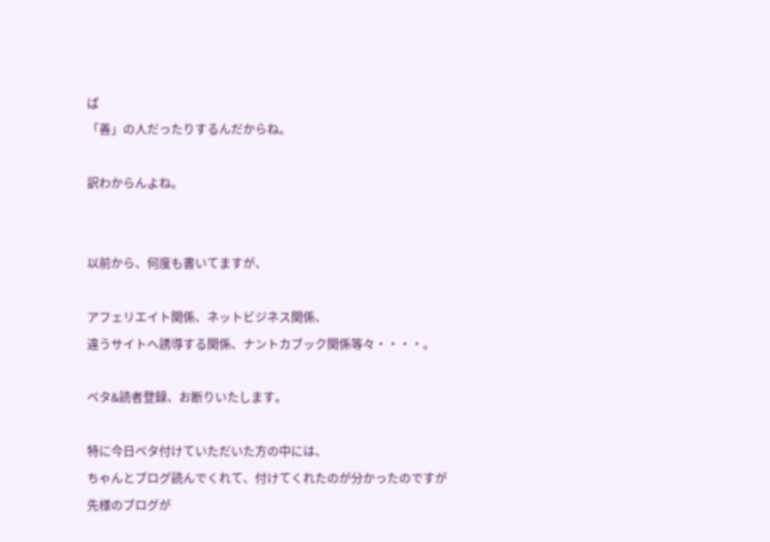ば
「善」の人だったりするんだからね。

訳わからんよね。


以前から、何度も書いてますが、

アフェリエイト関係、ネットビジネス関係、
違うサイトへ誘導する関係、ナントカブック関係等々・・・・。

ペタ&読者登録、お断りいたします。

特に今日ペタ付けていただいた方の中には、
ちゃんとブログ読んでくれて、付けてくれたのが分かったのですが
先様のブログが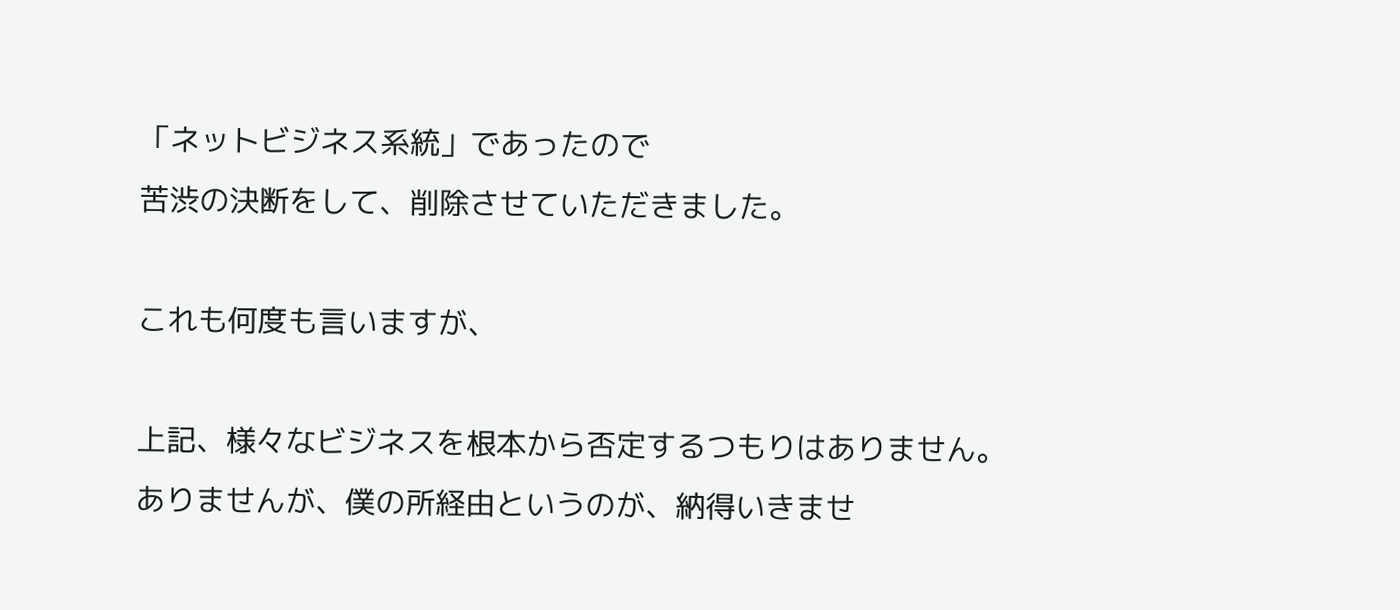「ネットビジネス系統」であったので
苦渋の決断をして、削除させていただきました。

これも何度も言いますが、

上記、様々なビジネスを根本から否定するつもりはありません。
ありませんが、僕の所経由というのが、納得いきませ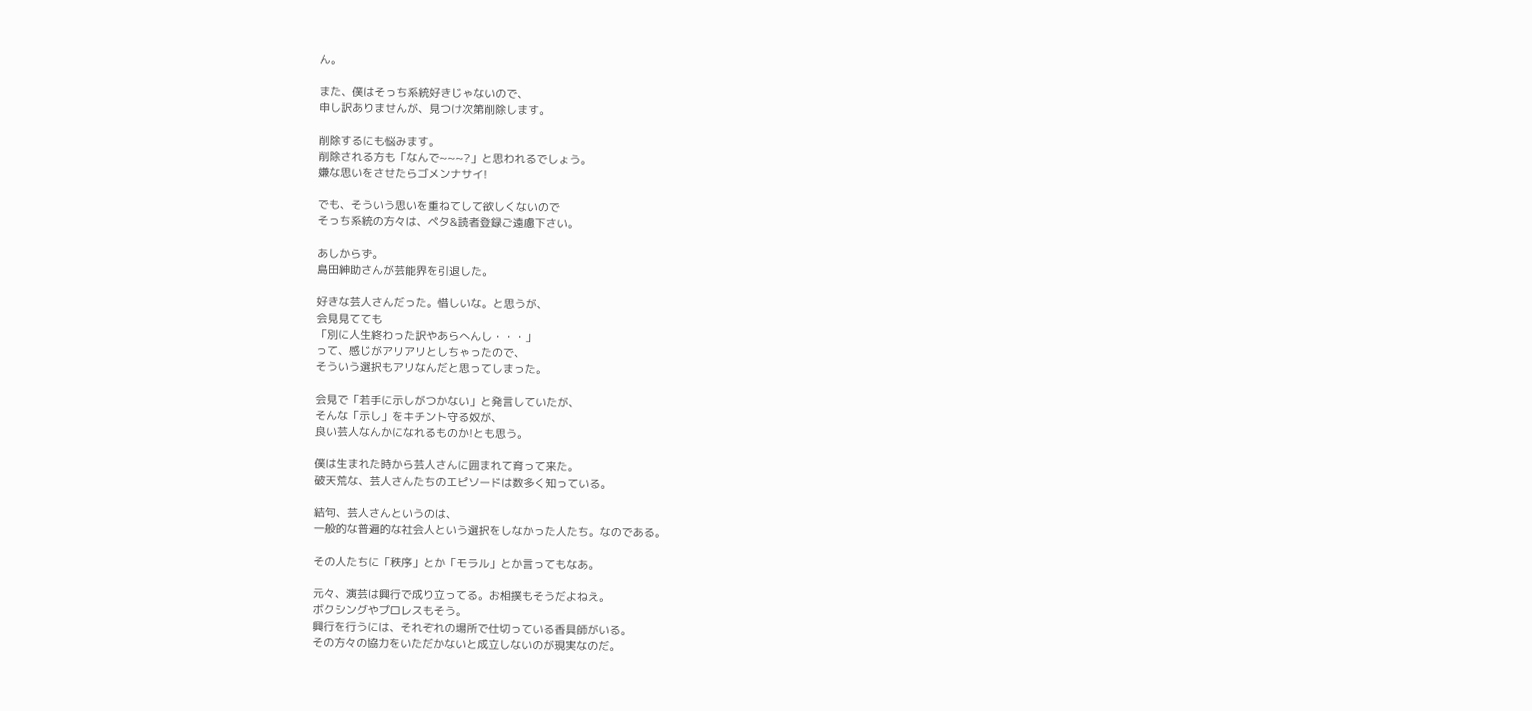ん。

また、僕はそっち系統好きじゃないので、
申し訳ありませんが、見つけ次第削除します。

削除するにも悩みます。
削除される方も「なんで~~~?」と思われるでしょう。
嫌な思いをさせたらゴメンナサイ!

でも、そういう思いを重ねてして欲しくないので
そっち系統の方々は、ペタ&読者登録ご遠慮下さい。

あしからず。
島田紳助さんが芸能界を引退した。

好きな芸人さんだった。惜しいな。と思うが、
会見見てても
「別に人生終わった訳やあらへんし・・・」
って、感じがアリアリとしちゃったので、
そういう選択もアリなんだと思ってしまった。

会見で「若手に示しがつかない」と発言していたが、
そんな「示し」をキチント守る奴が、
良い芸人なんかになれるものか!とも思う。

僕は生まれた時から芸人さんに囲まれて育って来た。
破天荒な、芸人さんたちのエピソードは数多く知っている。

結句、芸人さんというのは、
一般的な普遍的な社会人という選択をしなかった人たち。なのである。

その人たちに「秩序」とか「モラル」とか言ってもなあ。

元々、演芸は興行で成り立ってる。お相撲もそうだよねえ。
ボクシングやプロレスもそう。
興行を行うには、それぞれの場所で仕切っている香具師がいる。
その方々の協力をいただかないと成立しないのが現実なのだ。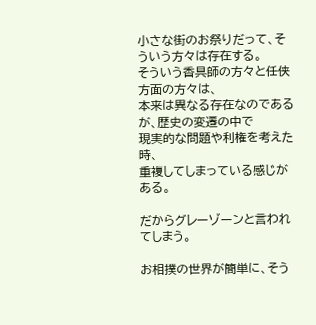小さな街のお祭りだって、そういう方々は存在する。
そういう香具師の方々と任侠方面の方々は、
本来は異なる存在なのであるが、歴史の変遷の中で
現実的な問題や利権を考えた時、
重複してしまっている感じがある。

だからグレーゾーンと言われてしまう。

お相撲の世界が簡単に、そう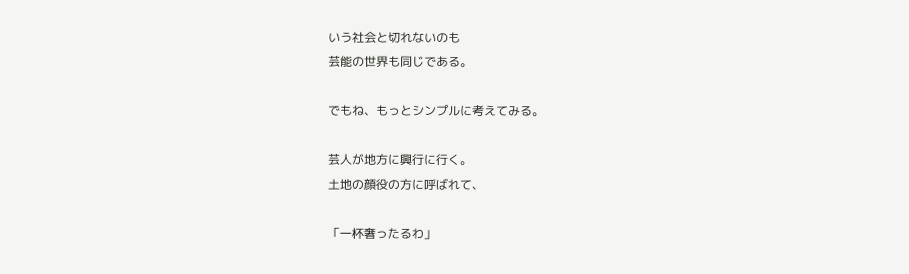いう社会と切れないのも
芸能の世界も同じである。

でもね、もっとシンプルに考えてみる。

芸人が地方に興行に行く。
土地の顔役の方に呼ばれて、

「一杯奢ったるわ」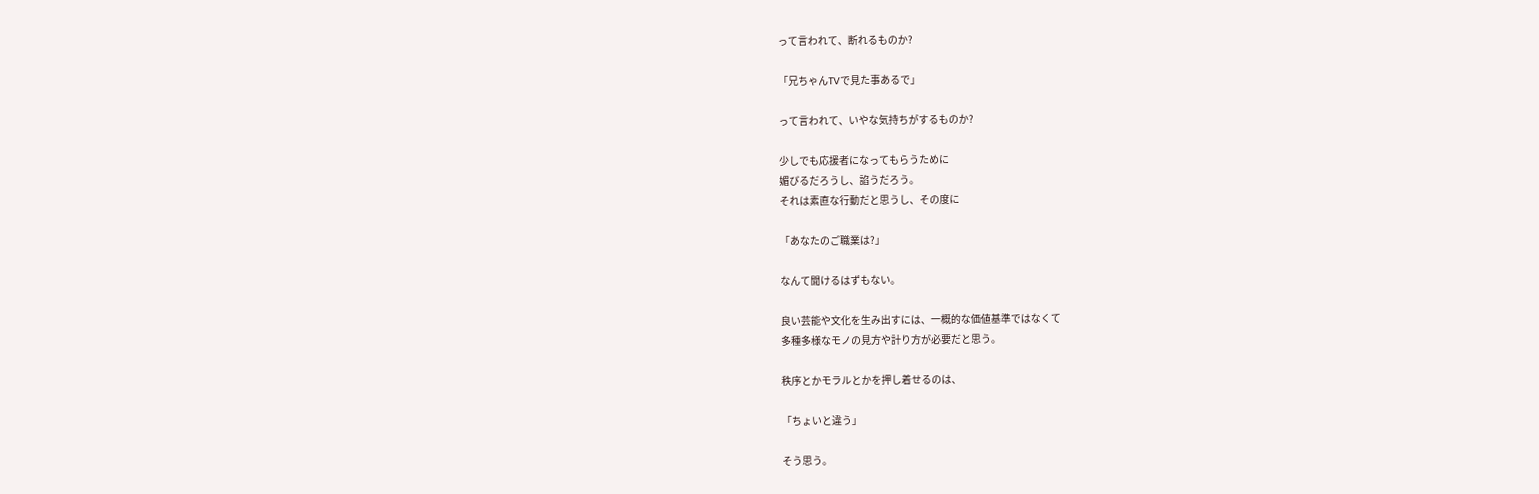って言われて、断れるものか?

「兄ちゃんTVで見た事あるで」

って言われて、いやな気持ちがするものか?

少しでも応援者になってもらうために
媚びるだろうし、諂うだろう。
それは素直な行動だと思うし、その度に

「あなたのご職業は?」

なんて聞けるはずもない。

良い芸能や文化を生み出すには、一概的な価値基準ではなくて
多種多様なモノの見方や計り方が必要だと思う。

秩序とかモラルとかを押し着せるのは、

「ちょいと違う」

そう思う。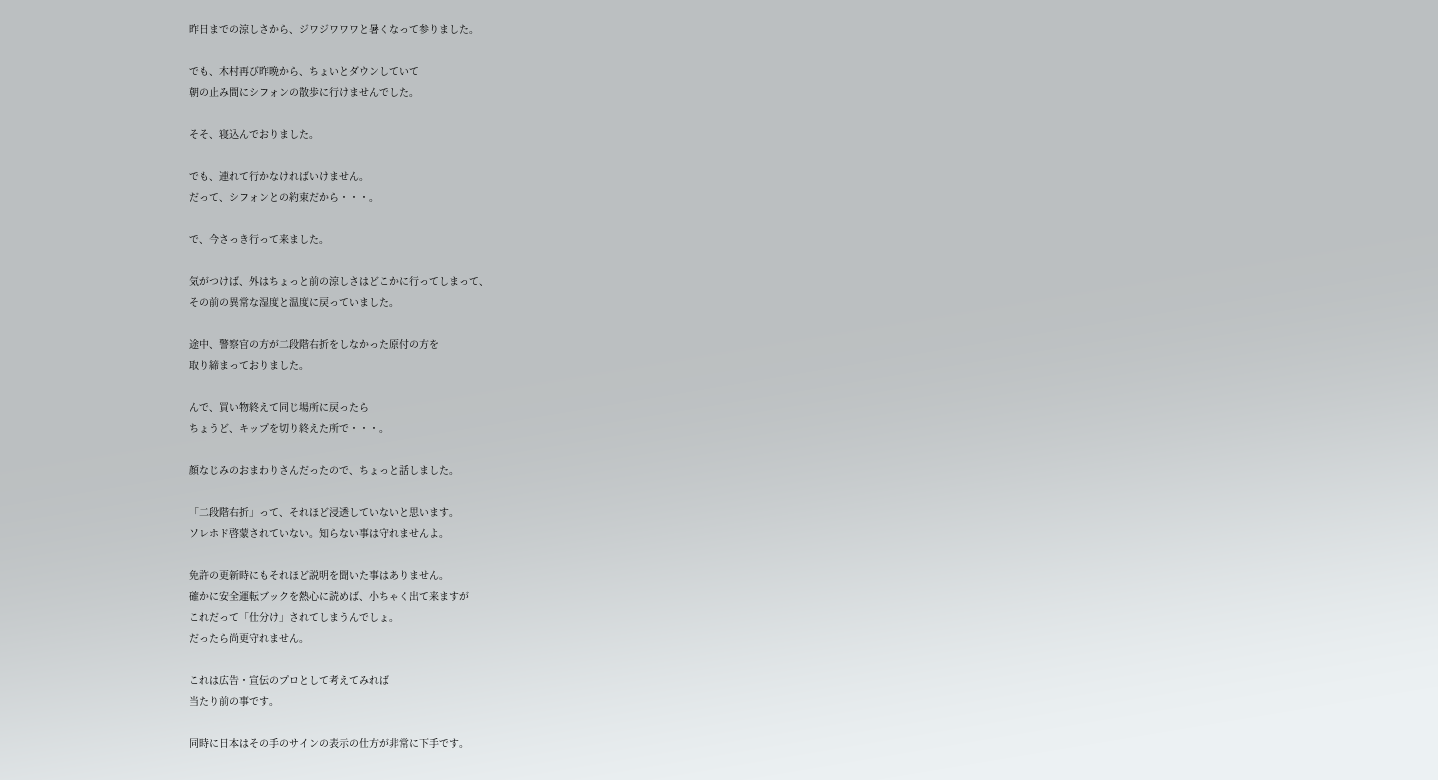昨日までの涼しさから、ジワジワワワと暑くなって参りました。

でも、木村再び昨晩から、ちょいとダウンしていて
朝の止み間にシフォンの散歩に行けませんでした。

そそ、寝込んでおりました。

でも、連れて行かなければいけません。
だって、シフォンとの約束だから・・・。

で、今さっき行って来ました。

気がつけば、外はちょっと前の涼しさはどこかに行ってしまって、
その前の異常な湿度と温度に戻っていました。

途中、警察官の方が二段階右折をしなかった原付の方を
取り締まっておりました。

んで、買い物終えて同じ場所に戻ったら
ちょうど、キップを切り終えた所で・・・。

顔なじみのおまわりさんだったので、ちょっと話しました。

「二段階右折」って、それほど浸透していないと思います。
ソレホド啓蒙されていない。知らない事は守れませんよ。

免許の更新時にもそれほど説明を聞いた事はありません。
確かに安全運転ブックを熱心に読めば、小ちゃく出て来ますが
これだって「仕分け」されてしまうんでしょ。
だったら尚更守れません。

これは広告・宣伝のプロとして考えてみれば
当たり前の事です。

同時に日本はその手のサインの表示の仕方が非常に下手です。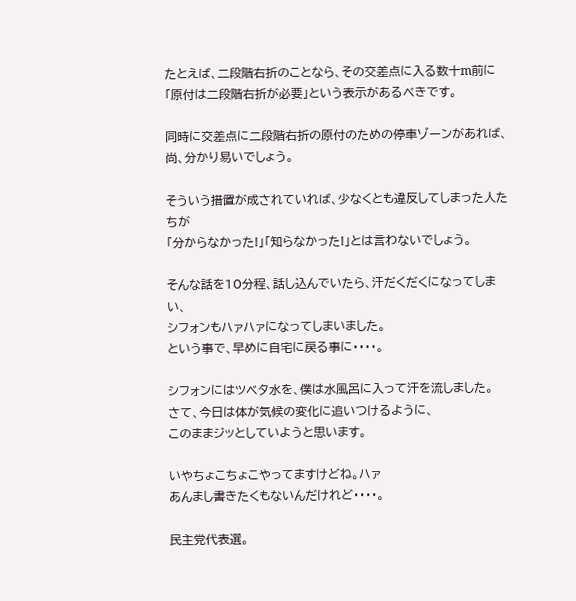たとえば、二段階右折のことなら、その交差点に入る数十m前に
「原付は二段階右折が必要」という表示があるべきです。

同時に交差点に二段階右折の原付のための停車ゾーンがあれば、
尚、分かり易いでしょう。

そういう措置が成されていれば、少なくとも違反してしまった人たちが
「分からなかった!」「知らなかった!」とは言わないでしょう。

そんな話を10分程、話し込んでいたら、汗だくだくになってしまい、
シフォンもハァハァになってしまいました。
という事で、早めに自宅に戻る事に・・・・。

シフォンにはツベタ水を、僕は水風呂に入って汗を流しました。
さて、今日は体が気候の変化に追いつけるように、
このままジッとしていようと思います。

いやちょこちょこやってますけどね。ハァ
あんまし書きたくもないんだけれど・・・・。

民主党代表選。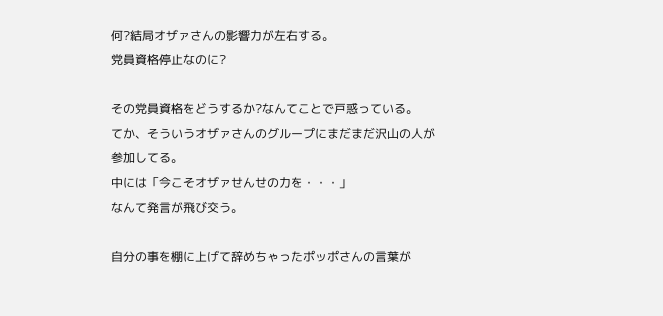何?結局オザァさんの影響力が左右する。
党員資格停止なのに?

その党員資格をどうするか?なんてことで戸惑っている。
てか、そういうオザァさんのグループにまだまだ沢山の人が
参加してる。
中には「今こそオザァせんせの力を・・・」
なんて発言が飛び交う。

自分の事を棚に上げて辞めちゃったポッポさんの言葉が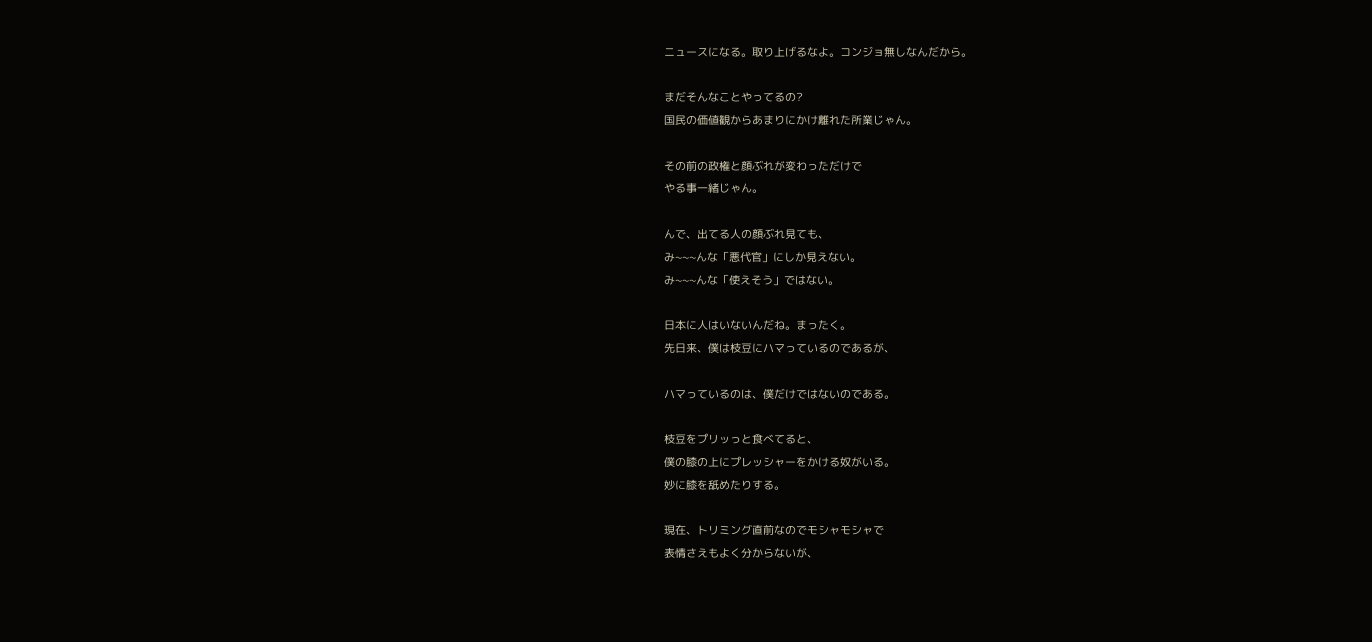ニュースになる。取り上げるなよ。コンジョ無しなんだから。

まだそんなことやってるの?
国民の価値観からあまりにかけ離れた所業じゃん。

その前の政権と顔ぶれが変わっただけで
やる事一緒じゃん。

んで、出てる人の顔ぶれ見ても、
み~~~んな「悪代官」にしか見えない。
み~~~んな「使えそう」ではない。

日本に人はいないんだね。まったく。
先日来、僕は枝豆にハマっているのであるが、

ハマっているのは、僕だけではないのである。

枝豆をプリッっと食べてると、
僕の膝の上にプレッシャーをかける奴がいる。
妙に膝を舐めたりする。

現在、トリミング直前なのでモシャモシャで
表情さえもよく分からないが、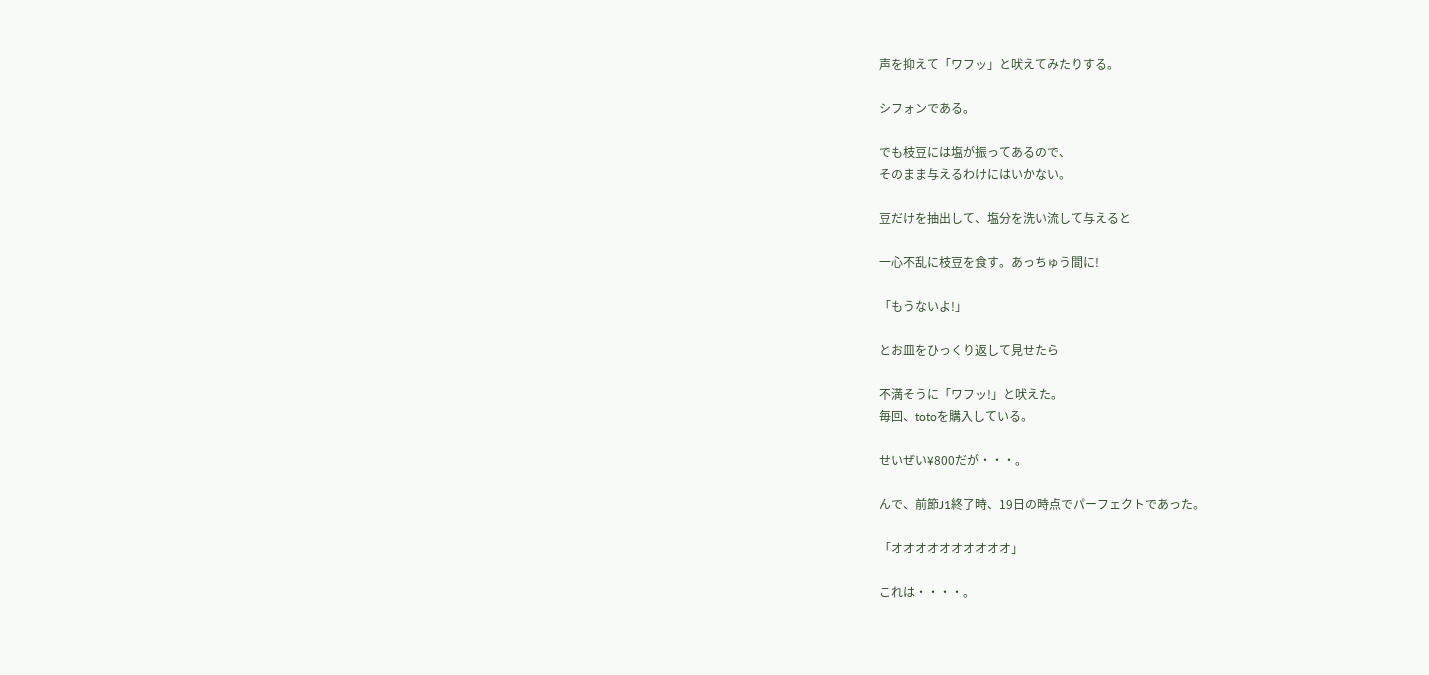声を抑えて「ワフッ」と吠えてみたりする。

シフォンである。

でも枝豆には塩が振ってあるので、
そのまま与えるわけにはいかない。

豆だけを抽出して、塩分を洗い流して与えると

一心不乱に枝豆を食す。あっちゅう間に!

「もうないよ!」

とお皿をひっくり返して見せたら

不満そうに「ワフッ!」と吠えた。
毎回、totoを購入している。

せいぜい¥800だが・・・。

んで、前節J1終了時、19日の時点でパーフェクトであった。

「オオオオオオオオオオ」

これは・・・・。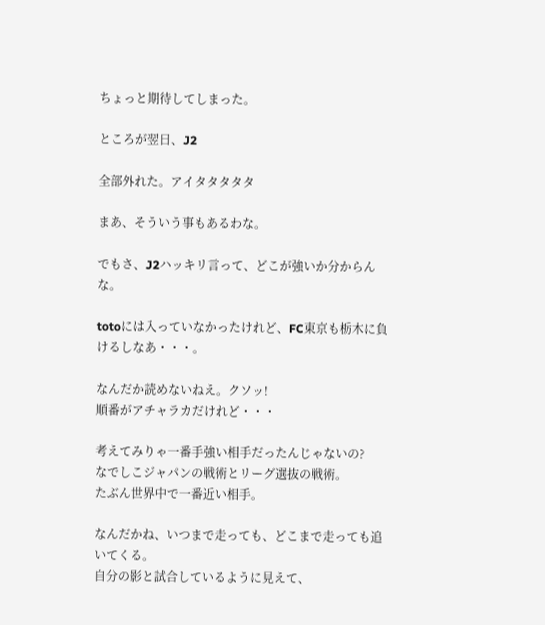ちょっと期待してしまった。

ところが翌日、J2

全部外れた。アイタタタタタ

まあ、そういう事もあるわな。

でもさ、J2ハッキリ言って、どこが強いか分からんな。

totoには入っていなかったけれど、FC東京も栃木に負けるしなあ・・・。

なんだか読めないねえ。クソッ!
順番がアチャラカだけれど・・・

考えてみりゃ一番手強い相手だったんじゃないの?
なでしこジャパンの戦術とリーグ選抜の戦術。
たぶん世界中で一番近い相手。

なんだかね、いつまで走っても、どこまで走っても追いてくる。
自分の影と試合しているように見えて、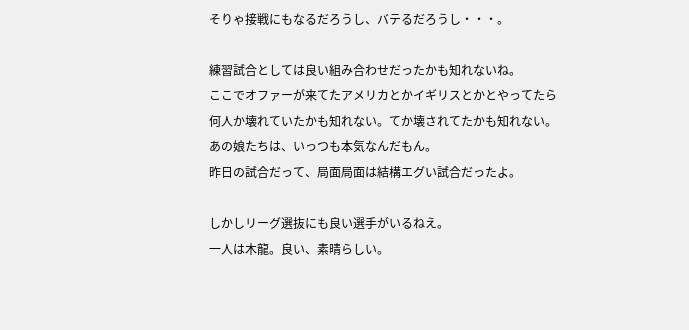そりゃ接戦にもなるだろうし、バテるだろうし・・・。

練習試合としては良い組み合わせだったかも知れないね。
ここでオファーが来てたアメリカとかイギリスとかとやってたら
何人か壊れていたかも知れない。てか壊されてたかも知れない。
あの娘たちは、いっつも本気なんだもん。
昨日の試合だって、局面局面は結構エグい試合だったよ。

しかしリーグ選抜にも良い選手がいるねえ。
一人は木龍。良い、素晴らしい。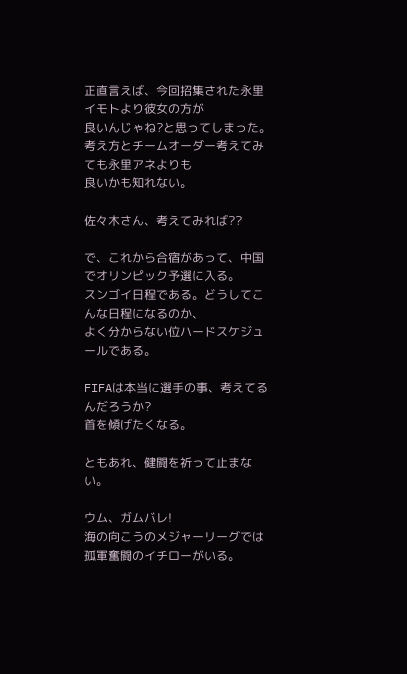正直言えば、今回招集された永里イモトより彼女の方が
良いんじゃね?と思ってしまった。
考え方とチームオーダー考えてみても永里アネよりも
良いかも知れない。

佐々木さん、考えてみれば??

で、これから合宿があって、中国でオリンピック予選に入る。
スンゴイ日程である。どうしてこんな日程になるのか、
よく分からない位ハードスケジュールである。

FIFAは本当に選手の事、考えてるんだろうか?
首を傾げたくなる。

ともあれ、健闘を祈って止まない。

ウム、ガムバレ!
海の向こうのメジャーリーグでは
孤軍奮闘のイチローがいる。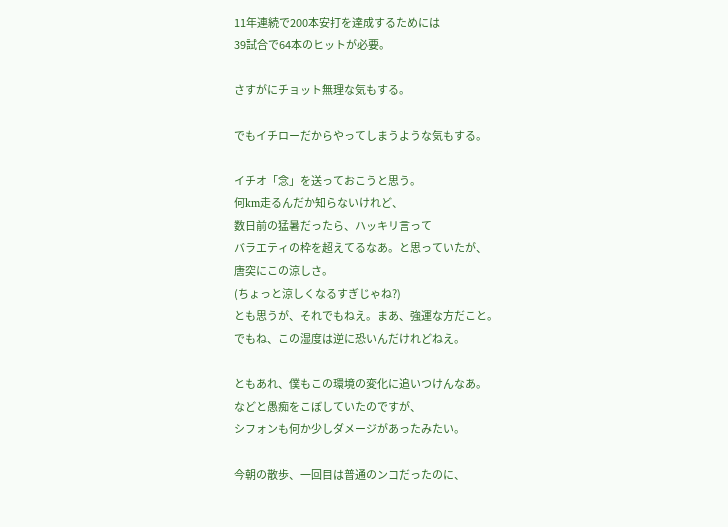11年連続で200本安打を達成するためには
39試合で64本のヒットが必要。

さすがにチョット無理な気もする。

でもイチローだからやってしまうような気もする。

イチオ「念」を送っておこうと思う。
何km走るんだか知らないけれど、
数日前の猛暑だったら、ハッキリ言って
バラエティの枠を超えてるなあ。と思っていたが、
唐突にこの涼しさ。
(ちょっと涼しくなるすぎじゃね?)
とも思うが、それでもねえ。まあ、強運な方だこと。
でもね、この湿度は逆に恐いんだけれどねえ。

ともあれ、僕もこの環境の変化に追いつけんなあ。
などと愚痴をこぼしていたのですが、
シフォンも何か少しダメージがあったみたい。

今朝の散歩、一回目は普通のンコだったのに、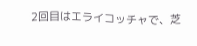2回目はエライコッチャで、芝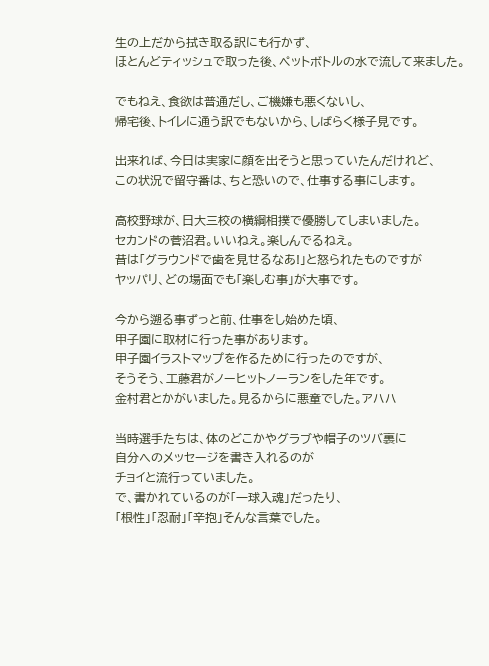生の上だから拭き取る訳にも行かず、
ほとんどティッシュで取った後、ペットボトルの水で流して来ました。

でもねえ、食欲は普通だし、ご機嫌も悪くないし、
帰宅後、トイレに通う訳でもないから、しばらく様子見です。

出来れば、今日は実家に顔を出そうと思っていたんだけれど、
この状況で留守番は、ちと恐いので、仕事する事にします。

高校野球が、日大三校の横綱相撲で優勝してしまいました。
セカンドの菅沼君。いいねえ。楽しんでるねえ。
昔は「グラウンドで歯を見せるなあ!」と怒られたものですが
ヤッパリ、どの場面でも「楽しむ事」が大事です。

今から遡る事ずっと前、仕事をし始めた頃、
甲子園に取材に行った事があります。
甲子園イラストマップを作るために行ったのですが、
そうそう、工藤君がノーヒットノーランをした年です。
金村君とかがいました。見るからに悪童でした。アハハ

当時選手たちは、体のどこかやグラブや帽子のツバ裏に
自分へのメッセージを書き入れるのが
チョイと流行っていました。
で、書かれているのが「一球入魂」だったり、
「根性」「忍耐」「辛抱」そんな言葉でした。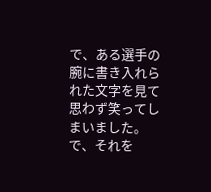で、ある選手の腕に書き入れられた文字を見て
思わず笑ってしまいました。
で、それを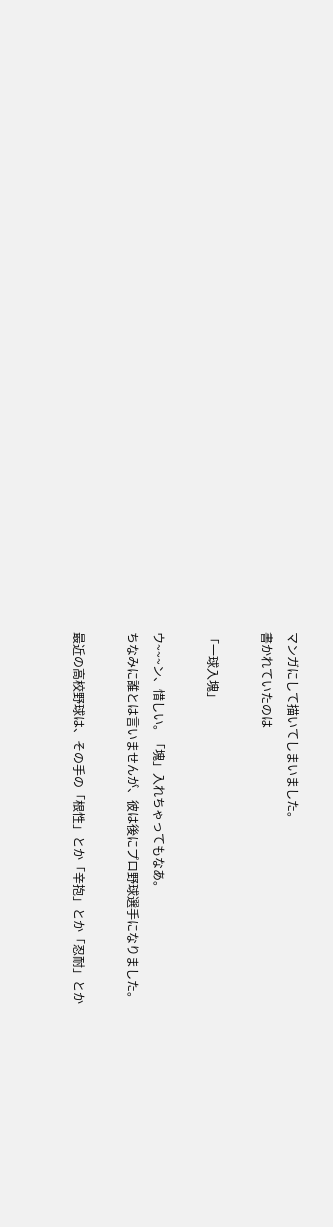マンガにして描いてしまいました。
書かれていたのは

「一球入塊」

ウ~~~ン、惜しい。「塊」入れちゃってもなあ。
ちなみに誰とは言いませんが、彼は後にプロ野球選手になりました。

最近の高校野球は、その手の「根性」とか「辛抱」とか「忍耐」とか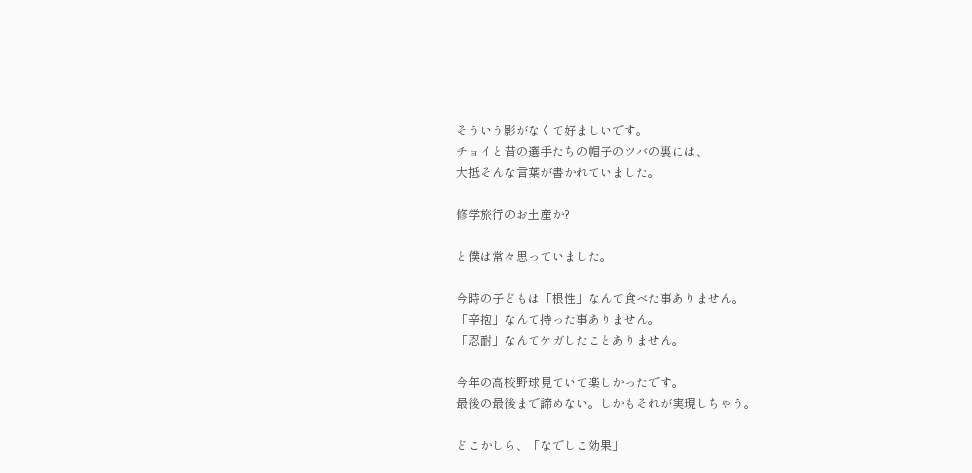そういう影がなくて好ましいです。
チョイと昔の選手たちの帽子のツバの裏には、
大抵そんな言葉が書かれていました。

修学旅行のお土産か?

と僕は常々思っていました。

今時の子どもは「根性」なんて食べた事ありません。
「辛抱」なんて持った事ありません。
「忍耐」なんてケガしたことありません。

今年の高校野球見ていて楽しかったです。
最後の最後まで諦めない。しかもそれが実現しちゃう。

どこかしら、「なでしこ効果」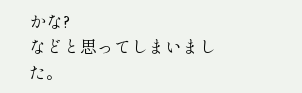かな?
などと思ってしまいました。